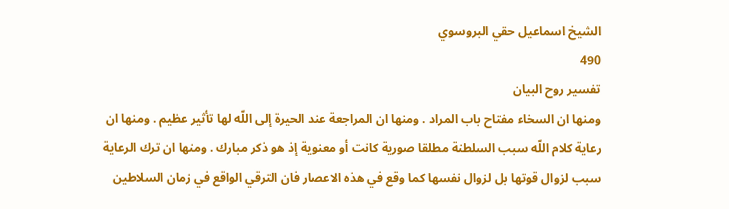الشيخ اسماعيل حقي البروسوي
490
تفسير روح البيان
ومنها ان السخاء مفتاح باب المراد . ومنها ان المراجعة عند الحيرة إلى اللّه لها تأثير عظيم . ومنها ان رعاية كلام اللّه سبب السلطنة مطلقا صورية كانت أو معنوية إذ هو ذكر مبارك . ومنها ان ترك الرعاية سبب لزوال قوتها بل لزوال نفسها كما وقع في هذه الاعصار فان الترقي الواقع في زمان السلاطين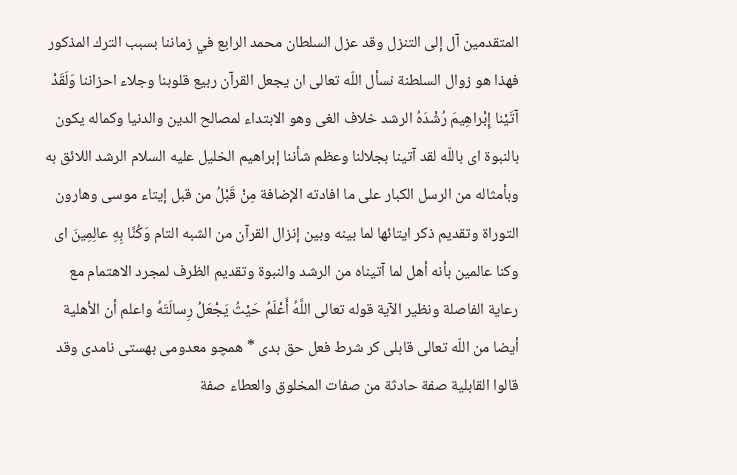المتقدمين آل إلى التنزل وقد عزل السلطان محمد الرابع في زماننا بسبب الترك المذكور فهذا هو زوال السلطنة نسأل اللّه تعالى ان يجعل القرآن ربيع قلوبنا وجلاء احزاننا وَلَقَدْ آتَيْنا إِبْراهِيمَ رُشْدَهُ الرشد خلاف الغى وهو الابتداء لمصالح الدين والدنيا وكماله يكون بالنبوة اى باللّه لقد آتينا بجلالنا وعظم شأننا إبراهيم الخليل عليه السلام الرشد اللائق به وبأمثاله من الرسل الكبار على ما افادته الإضافة مِنْ قَبْلُ من قبل إيتاء موسى وهارون التوراة وتقديم ذكر ايتائها لما بينه وبين إنزال القرآن من الشبه التام وَكُنَّا بِهِ عالِمِينَ اى وكنا عالمين بأنه أهل لما آتيناه من الرشد والنبوة وتقديم الظرف لمجرد الاهتمام مع رعاية الفاصلة ونظير الآية قوله تعالى اللَّهُ أَعْلَمُ حَيْثُ يَجْعَلُ رِسالَتَهُ واعلم أن الأهلية أيضا من اللّه تعالى قابلى كر شرط فعل حق بدى * همچو معدومى بهستى نامدى وقد قالوا القابلية صفة حادثة من صفات المخلوق والعطاء صفة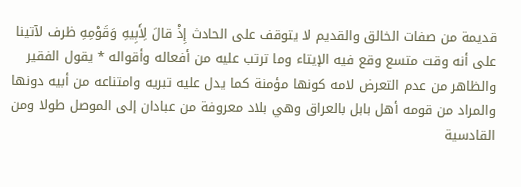قديمة من صفات الخالق والقديم لا يتوقف على الحادث إِذْ قالَ لِأَبِيهِ وَقَوْمِهِ ظرف لآتينا على أنه وقت متسع وقع فيه الإيتاء وما ترتب عليه من أفعاله وأقواله * يقول الفقير والظاهر من عدم التعرض لامه كونها مؤمنة كما يدل عليه تبريه وامتناعه من أبيه دونها والمراد من قومه أهل بابل بالعراق وهي بلاد معروفة من عبادان إلى الموصل طولا ومن القادسية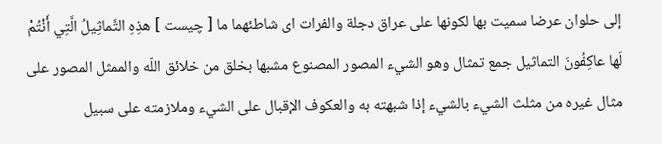إلى حلوان عرضا سميت بها لكونها على عراق دجلة والفرات اى شاطئهما ما [ چيست ] هذِهِ التَّماثِيلُ الَّتِي أَنْتُمْ لَها عاكِفُونَ التماثيل جمع تمثال وهو الشيء المصور المصنوع مشبها بخلق من خلائق اللّه والممثل المصور على مثال غيره من مثلث الشيء بالشيء إذا شبهته به والعكوف الإقبال على الشيء وملازمته على سبيل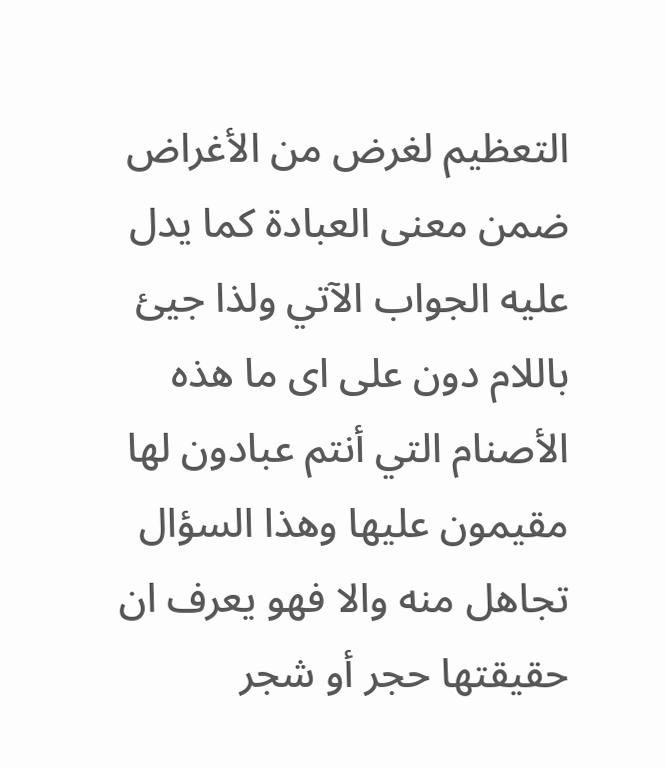التعظيم لغرض من الأغراض ضمن معنى العبادة كما يدل عليه الجواب الآتي ولذا جيئ باللام دون على اى ما هذه الأصنام التي أنتم عبادون لها مقيمون عليها وهذا السؤال تجاهل منه والا فهو يعرف ان حقيقتها حجر أو شجر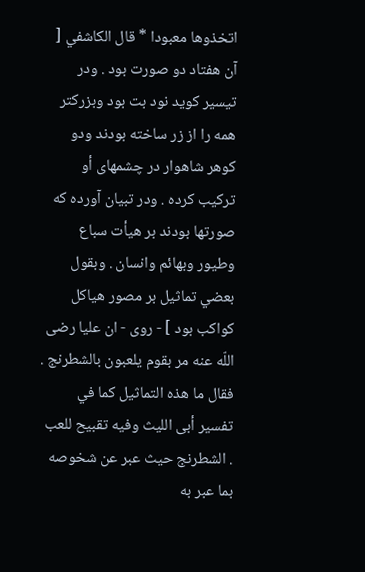اتخذوها معبودا * قال الكاشفي [ آن هفتاد دو صورت بود . ودر تيسير كويد نود بت بود وبزركتر همه را از زر ساخته بودند ودو كوهر شاهوار در چشمهاى أو تركيب كرده . ودر تبيان آورده كه صورتها بودند بر هيأت سباع وطيور وبهائم وانسان . وبقول بعضي تماثيل بر مصور هياكل كواكب بود ] - روى - ان عليا رضى اللّه عنه مر بقوم يلعبون بالشطرنج . فقال ما هذه التماثيل كما في تفسير أبى الليث وفيه تقبيح للعب . الشطرنج حيث عبر عن شخوصه بما عبر به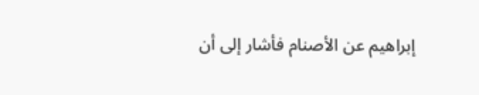إبراهيم عن الأصنام فأشار إلى أن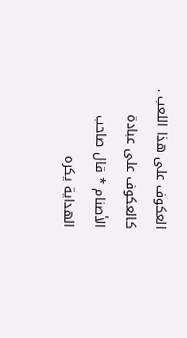العكوف على هذا اللعب . كالعكوف على عبادة الأصنام * قال صاحب الهداية يكره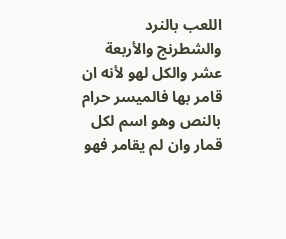اللعب بالنرد والشطرنج والأربعة عشر والكل لهو لأنه ان قامر بها فالميسر حرام بالنص وهو اسم لكل قمار وان لم يقامر فهو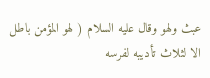عبث ولهو وقال عليه السلام ( لهو المؤمن باطل الا لثلاث تأديبه لفرسه